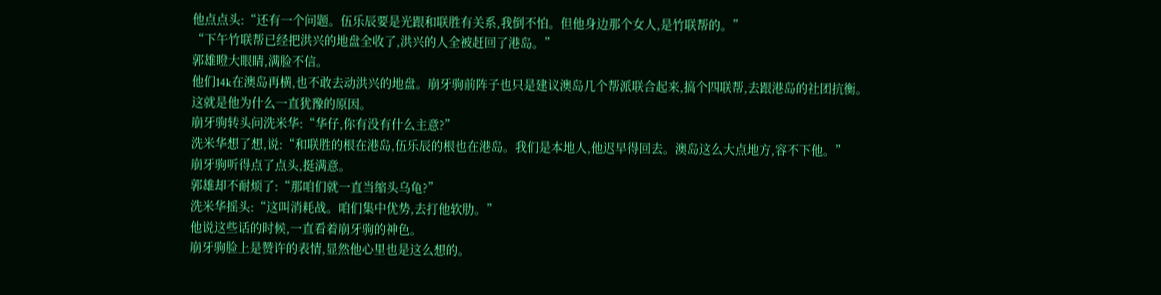他点点头:“还有一个问题。伍乐辰要是光跟和联胜有关系,我倒不怕。但他身边那个女人,是竹联帮的。”
“下午竹联帮已经把洪兴的地盘全收了,洪兴的人全被赶回了港岛。”
郭雄瞪大眼睛,满脸不信。
他们14k在澳岛再横,也不敢去动洪兴的地盘。崩牙驹前阵子也只是建议澳岛几个帮派联合起来,搞个四联帮,去跟港岛的社团抗衡。
这就是他为什么一直犹豫的原因。
崩牙驹转头问洗米华:“华仔,你有没有什么主意?”
洗米华想了想,说:“和联胜的根在港岛,伍乐辰的根也在港岛。我们是本地人,他迟早得回去。澳岛这么大点地方,容不下他。”
崩牙驹听得点了点头,挺满意。
郭雄却不耐烦了:“那咱们就一直当缩头乌龟?”
洗米华摇头:“这叫消耗战。咱们集中优势,去打他软肋。”
他说这些话的时候,一直看着崩牙驹的神色。
崩牙驹脸上是赞许的表情,显然他心里也是这么想的。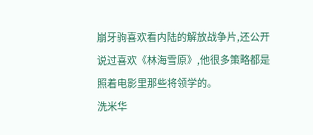崩牙驹喜欢看内陆的解放战争片,还公开说过喜欢《林海雪原》,他很多策略都是照着电影里那些将领学的。
洗米华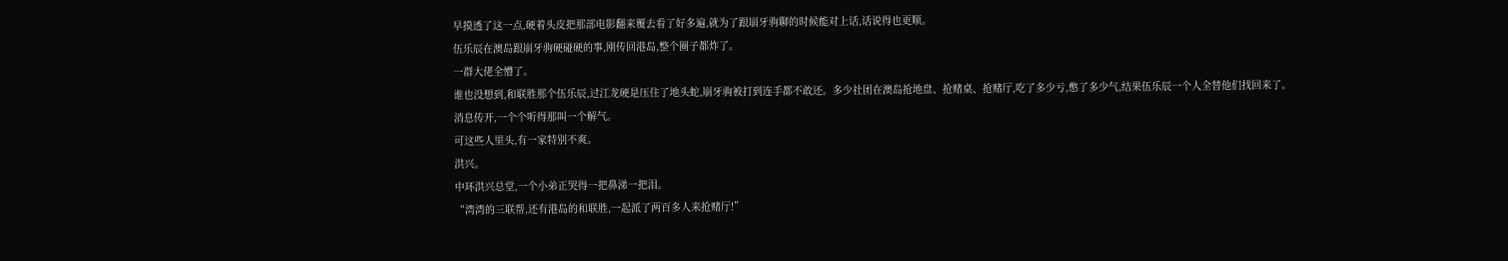早摸透了这一点,硬着头皮把那部电影翻来覆去看了好多遍,就为了跟崩牙驹聊的时候能对上话,话说得也更顺。
伍乐辰在澳岛跟崩牙驹硬碰硬的事,刚传回港岛,整个圈子都炸了。
一群大佬全懵了。
谁也没想到,和联胜那个伍乐辰,过江龙硬是压住了地头蛇,崩牙驹被打到连手都不敢还。多少社团在澳岛抢地盘、抢赌桌、抢赌厅,吃了多少亏,憋了多少气,结果伍乐辰一个人全替他们找回来了。
消息传开,一个个听得那叫一个解气。
可这些人里头,有一家特别不爽。
洪兴。
中环洪兴总堂,一个小弟正哭得一把鼻涕一把泪。
“湾湾的三联帮,还有港岛的和联胜,一起派了两百多人来抢赌厅!”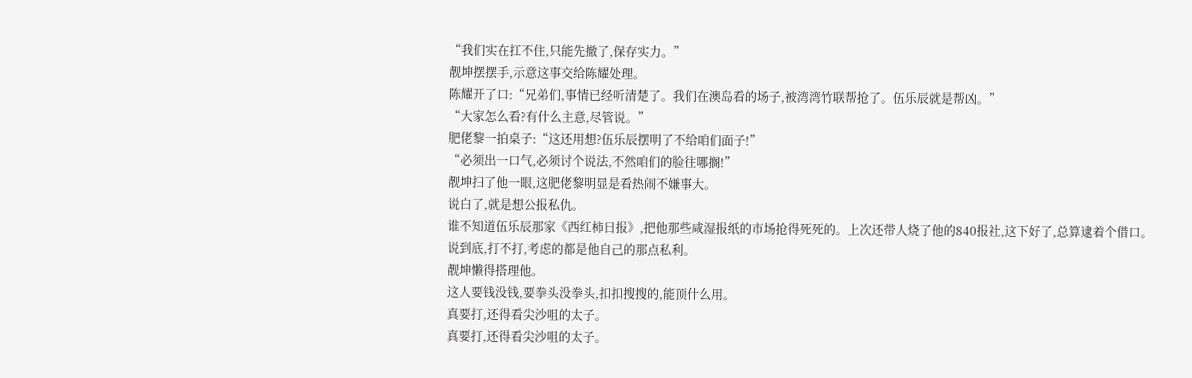“我们实在扛不住,只能先撤了,保存实力。”
靓坤摆摆手,示意这事交给陈耀处理。
陈耀开了口:“兄弟们,事情已经听清楚了。我们在澳岛看的场子,被湾湾竹联帮抢了。伍乐辰就是帮凶。”
“大家怎么看?有什么主意,尽管说。”
肥佬黎一拍桌子:“这还用想?伍乐辰摆明了不给咱们面子!”
“必须出一口气,必须讨个说法,不然咱们的脸往哪搁!”
靓坤扫了他一眼,这肥佬黎明显是看热闹不嫌事大。
说白了,就是想公报私仇。
谁不知道伍乐辰那家《西红柿日报》,把他那些咸湿报纸的市场抢得死死的。上次还带人烧了他的840报社,这下好了,总算逮着个借口。
说到底,打不打,考虑的都是他自己的那点私利。
靓坤懒得搭理他。
这人要钱没钱,要拳头没拳头,扣扣搜搜的,能顶什么用。
真要打,还得看尖沙咀的太子。
真要打,还得看尖沙咀的太子。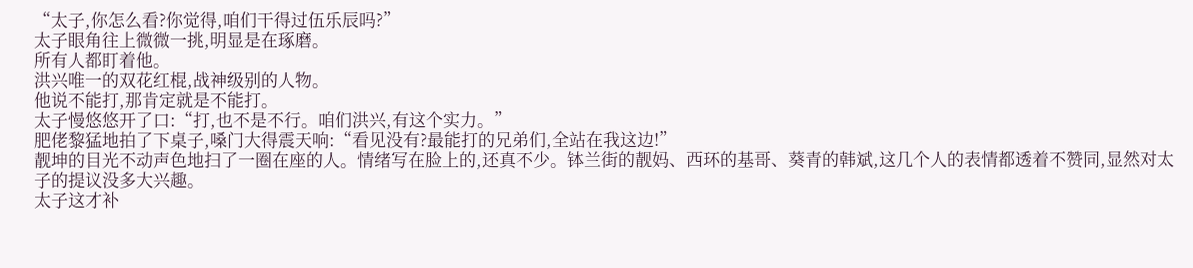“太子,你怎么看?你觉得,咱们干得过伍乐辰吗?”
太子眼角往上微微一挑,明显是在琢磨。
所有人都盯着他。
洪兴唯一的双花红棍,战神级别的人物。
他说不能打,那肯定就是不能打。
太子慢悠悠开了口:“打,也不是不行。咱们洪兴,有这个实力。”
肥佬黎猛地拍了下桌子,嗓门大得震天响:“看见没有?最能打的兄弟们,全站在我这边!”
靓坤的目光不动声色地扫了一圈在座的人。情绪写在脸上的,还真不少。钵兰街的靓妈、西环的基哥、葵青的韩斌,这几个人的表情都透着不赞同,显然对太子的提议没多大兴趣。
太子这才补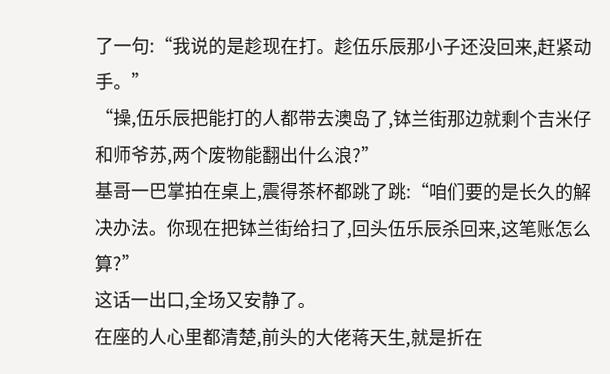了一句:“我说的是趁现在打。趁伍乐辰那小子还没回来,赶紧动手。”
“操,伍乐辰把能打的人都带去澳岛了,钵兰街那边就剩个吉米仔和师爷苏,两个废物能翻出什么浪?”
基哥一巴掌拍在桌上,震得茶杯都跳了跳:“咱们要的是长久的解决办法。你现在把钵兰街给扫了,回头伍乐辰杀回来,这笔账怎么算?”
这话一出口,全场又安静了。
在座的人心里都清楚,前头的大佬蒋天生,就是折在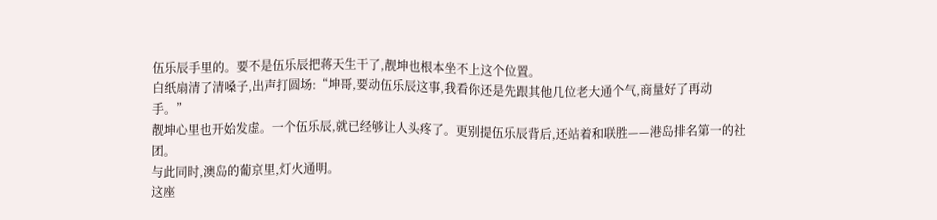伍乐辰手里的。要不是伍乐辰把蒋天生干了,靓坤也根本坐不上这个位置。
白纸扇清了清嗓子,出声打圆场:“坤哥,要动伍乐辰这事,我看你还是先跟其他几位老大通个气,商量好了再动手。”
靓坤心里也开始发虚。一个伍乐辰,就已经够让人头疼了。更别提伍乐辰背后,还站着和联胜——港岛排名第一的社团。
与此同时,澳岛的葡京里,灯火通明。
这座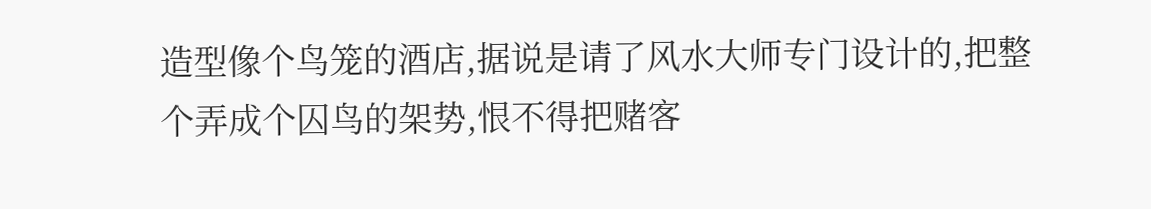造型像个鸟笼的酒店,据说是请了风水大师专门设计的,把整个弄成个囚鸟的架势,恨不得把赌客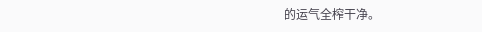的运气全榨干净。